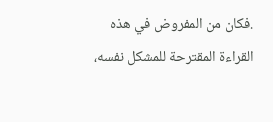.فكان من المفروض في هذه القراءة المقترحة للمشكل نفسه،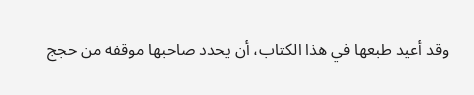وقد أعيد طبعها في هذا الكتاب، أن يحدد صاحبها موقفه من حجج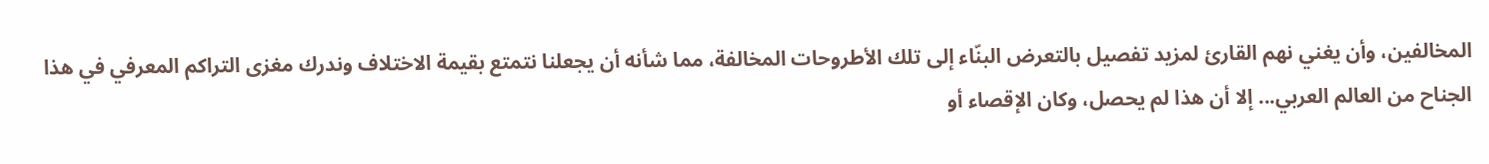المخالفين، وأن يغني نهم القارئ لمزيد تفصيل بالتعرض البنّاء إلى تلك الأطروحات المخالفة، مما شأنه أن يجعلنا نتمتع بقيمة الاختلاف وندرك مغزى التراكم المعرفي في هذا الجناح من العالم العربي... إلا أن هذا لم يحصل، وكان الإقصاء أو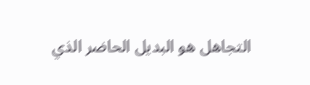التجاهل هو البديل الحاضر الذي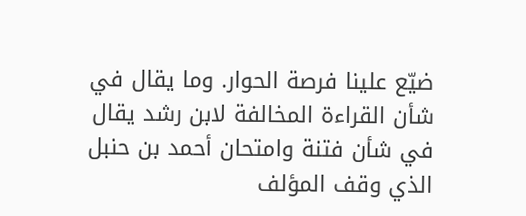ضيّع علينا فرصة الحوار. وما يقال في شأن القراءة المخالفة لابن رشد يقال في شأن فتنة وامتحان أحمد بن حنبل الذي وقف المؤلف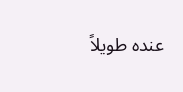عنده طويلاً